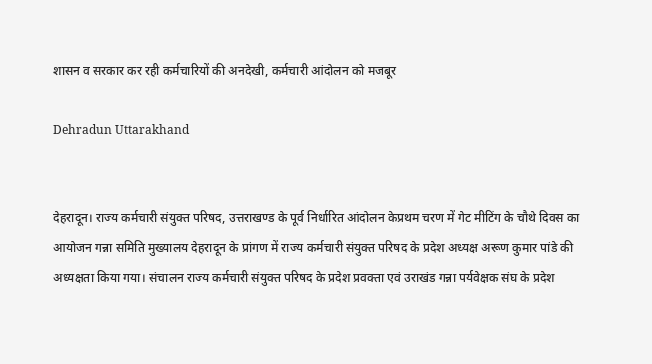शासन व सरकार कर रही कर्मचारियों की अनदेखी, कर्मचारी आंदोलन को मजबूर

Dehradun Uttarakhand


देहरादून। राज्य कर्मचारी संयुक्त परिषद, उत्तराखण्ड के पूर्व निर्धारित आंदोलन केप्रथम चरण में गेट मीटिंग के चौथे दिवस का आयोजन गन्ना समिति मुख्यालय देहरादून के प्रांगण में राज्य कर्मचारी संयुक्त परिषद के प्रदेश अध्यक्ष अरूण कुमार पांडे की अध्यक्षता किया गया। संचालन राज्य कर्मचारी संयुक्त परिषद के प्रदेश प्रवक्ता एवं उराखंड गन्ना पर्यवेक्षक संघ के प्रदेश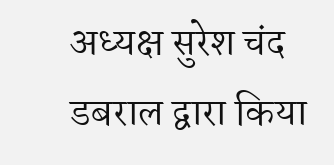अध्यक्ष सुरेश चंद डबराल द्वारा किया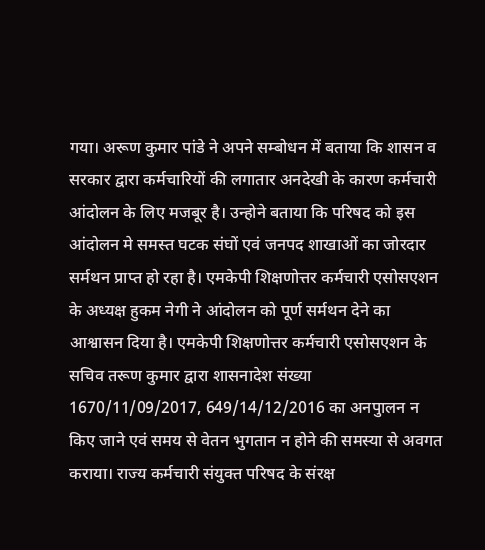गया। अरूण कुमार पांडे ने अपने सम्बोधन में बताया कि शासन व सरकार द्वारा कर्मचारियों की लगातार अनदेखी के कारण कर्मचारी आंदोलन के लिए मजबूर है। उन्होने बताया कि परिषद को इस आंदोलन मे समस्त घटक संघों एवं जनपद शाखाओं का जोरदार सर्मथन प्राप्त हो रहा है। एमकेपी शिक्षणोत्तर कर्मचारी एसोसएशन के अध्यक्ष हुकम नेगी ने आंदोलन को पूर्ण सर्मथन देने का आश्वासन दिया है। एमकेपी शिक्षणोत्तर कर्मचारी एसोसएशन के सचिव तरूण कुमार द्वारा शासनादेश संख्या 1670/11/09/2017, 649/14/12/2016 का अनपुालन न किए जाने एवं समय से वेतन भुगतान न होने की समस्या से अवगत कराया। राज्य कर्मचारी संयुक्त परिषद के संरक्ष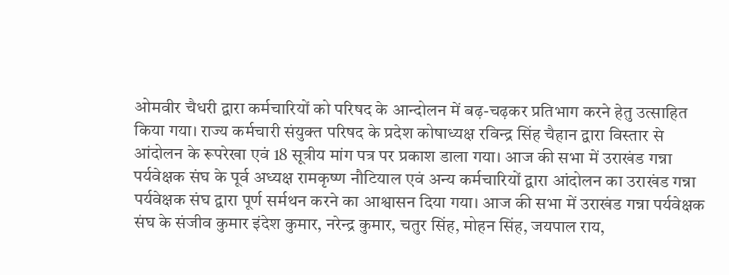ओमवीर चैधरी द्वारा कर्मचारियों को परिषद के आन्दोलन में बढ़-चढ़कर प्रतिभाग करने हेतु उत्साहित किया गया। राज्य कर्मचारी संयुक्त परिषद के प्रदेश कोषाध्यक्ष रविन्द्र सिंह चैहान द्वारा विस्तार से आंदोलन के रूपरेखा एवं 18 सूत्रीय मांग पत्र पर प्रकाश डाला गया। आज की सभा में उराखंड गन्ना पर्यवेक्षक संघ के पूर्व अध्यक्ष रामकृष्ण नौटियाल एवं अन्य कर्मचारियों द्वारा आंदोलन का उराखंड गन्ना पर्यवेक्षक संघ द्वारा पूर्ण सर्मथन करने का आश्वासन दिया गया। आज की सभा में उराखंड गन्ना पर्यवेक्षक संघ के संजीव कुमार इंदेश कुमार, नरेन्द्र कुमार, चतुर सिंह, मोहन सिंह, जयपाल राय,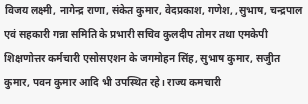विजय लक्ष्मी, नागेन्द्र राणा, संकेत कुमार, वेदप्रकाश, गणेश, ,सुभाष, चन्द्रपाल एवं सहकारी गन्ना समिति के प्रभारी सचिव कुलदीप तोमर तथा एमकेपी शिक्षणोत्तर कर्मचारी एसोसएशन के जगमोहन सिंह, सुभाष कुमार, सजुीत कुमार, पवन कुमार आदि भी उपस्थित रहे। राज्य कमचारी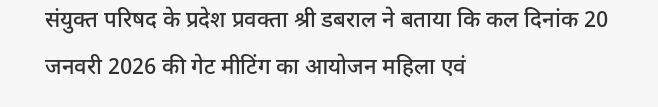संयुक्त परिषद के प्रदेश प्रवक्ता श्री डबराल ने बताया कि कल दिनांक 20 जनवरी 2026 की गेट मीटिंग का आयोजन महिला एवं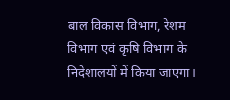बाल विकास विभाग, रेशम विभाग एवं कृषि विभाग के निदेशालयों में किया जाएगा।